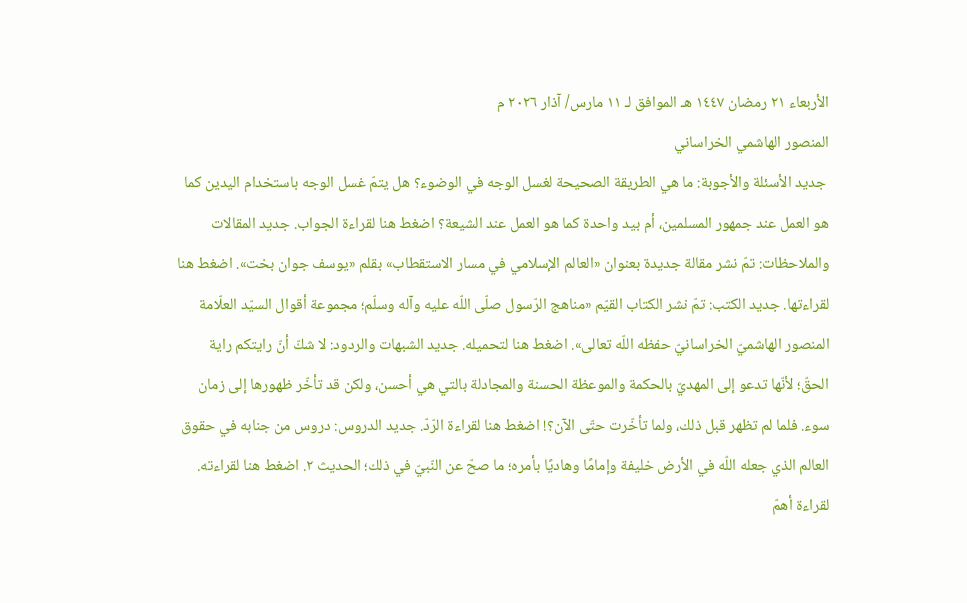الأربعاء ٢١ رمضان ١٤٤٧ هـ الموافق لـ ١١ مارس/ آذار ٢٠٢٦ م
المنصور الهاشمي الخراساني
 جديد الأسئلة والأجوبة: ما هي الطريقة الصحيحة لغسل الوجه في الوضوء؟ هل يتمّ غسل الوجه باستخدام اليدين كما هو العمل عند جمهور المسلمين، أم بيد واحدة كما هو العمل عند الشيعة؟ اضغط هنا لقراءة الجواب. جديد المقالات والملاحظات: تمّ نشر مقالة جديدة بعنوان «العالم الإسلامي في مسار الاستقطاب» بقلم «يوسف جوان بخت». اضغط هنا لقراءتها. جديد الكتب: تمّ نشر الكتاب القيّم «مناهج الرّسول صلّى اللّه عليه وآله وسلّم؛ مجموعة أقوال السيّد العلّامة المنصور الهاشميّ الخراسانيّ حفظه اللّه تعالى». اضغط هنا لتحميله. جديد الشبهات والردود: لا شكّ أنّ رايتكم راية الحقّ؛ لأنّها تدعو إلى المهديّ بالحكمة والموعظة الحسنة والمجادلة بالتي هي أحسن، ولكن قد تأخّر ظهورها إلى زمان سوء. فلما لم تظهر قبل ذلك، ولما تأخّرت حتّى الآن؟! اضغط هنا لقراءة الرّدّ. جديد الدروس: دروس من جنابه في حقوق العالم الذي جعله اللّه في الأرض خليفة وإمامًا وهاديًا بأمره؛ ما صحّ عن النّبيّ في ذلك؛ الحديث ٢. اضغط هنا لقراءته. لقراءة أهمّ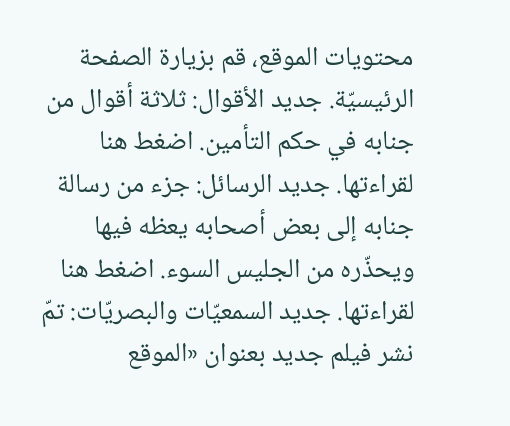محتويات الموقع، قم بزيارة الصفحة الرئيسيّة. جديد الأقوال: ثلاثة أقوال من جنابه في حكم التأمين. اضغط هنا لقراءتها. جديد الرسائل: جزء من رسالة جنابه إلى بعض أصحابه يعظه فيها ويحذّره من الجليس السوء. اضغط هنا لقراءتها. جديد السمعيّات والبصريّات: تمّ نشر فيلم جديد بعنوان «الموقع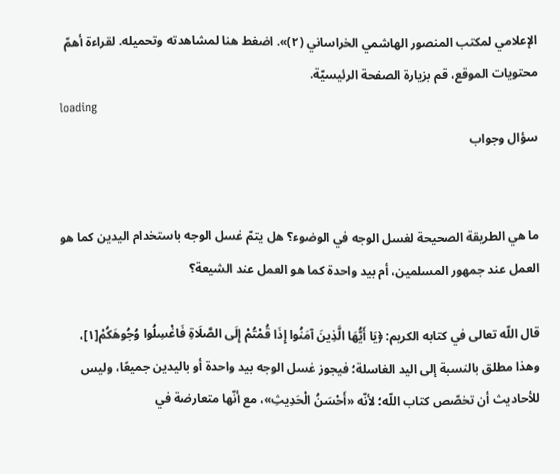الإعلامي لمكتب المنصور الهاشمي الخراساني (٢)». اضغط هنا لمشاهدته وتحميله. لقراءة أهمّ محتويات الموقع، قم بزيارة الصفحة الرئيسيّة.
loading
سؤال وجواب


ما هي الطريقة الصحيحة لغسل الوجه في الوضوء؟ هل يتمّ غسل الوجه باستخدام اليدين كما هو العمل عند جمهور المسلمين، أم بيد واحدة كما هو العمل عند الشيعة؟

قال اللّه تعالى في كتابه الكريم: ﴿يَا أَيُّهَا الَّذِينَ آمَنُوا إِذَا قُمْتُمْ إِلَى الصَّلَاةِ فَاغْسِلُوا وُجُوهَكُمْ[١]، وهذا مطلق بالنسبة إلى اليد الغاسلة؛ فيجوز غسل الوجه بيد واحدة أو باليدين جميعًا، وليس للأحاديث أن تخصّص كتاب اللّه؛ لأنّه «أَحْسَنُ الْحَدِيثِ»، مع أنّها متعارضة في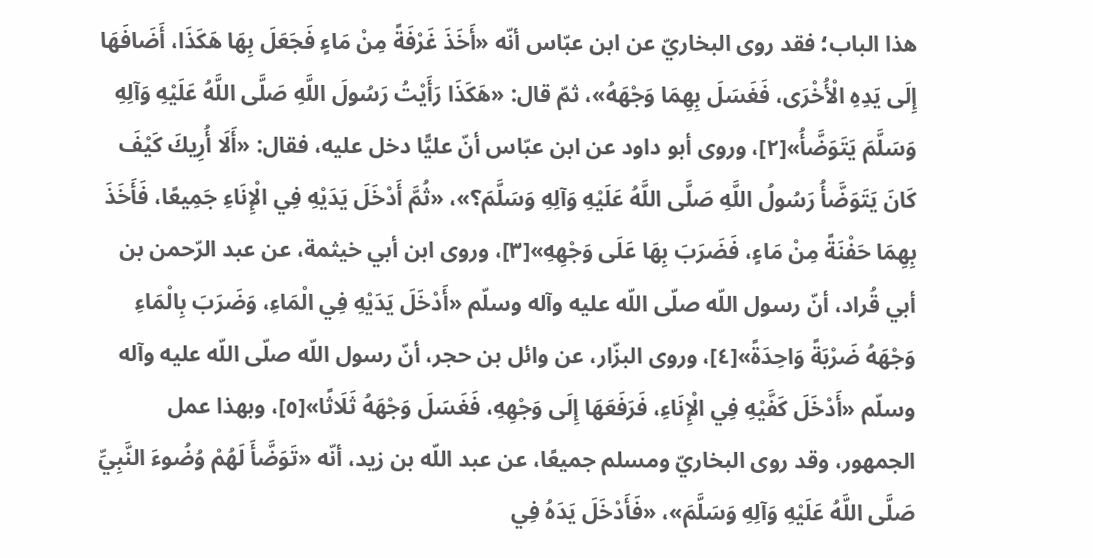هذا الباب؛ فقد روى البخاريّ عن ابن عبّاس أنّه «أَخَذَ غَرْفَةً مِنْ مَاءٍ فَجَعَلَ بِهَا هَكَذَا، أَضَافَهَا إِلَى يَدِهِ الْأُخْرَى، فَغَسَلَ بِهِمَا وَجْهَهُ»، ثمّ قال: «هَكَذَا رَأَيْتُ رَسُولَ اللَّهِ صَلَّى اللَّهُ عَلَيْهِ وَآلِهِ وَسَلَّمَ يَتَوَضَّأُ»[٢]، وروى أبو داود عن ابن عبّاس أنّ عليًّا دخل عليه، فقال: «أَلَا أُرِيكَ كَيْفَ كَانَ يَتَوَضَّأُ رَسُولُ اللَّهِ صَلَّى اللَّهُ عَلَيْهِ وَآلِهِ وَسَلَّمَ؟»، «ثُمَّ أَدْخَلَ يَدَيْهِ فِي الْإِنَاءِ جَمِيعًا، فَأَخَذَ بِهِمَا حَفْنَةً مِنْ مَاءٍ، فَضَرَبَ بِهَا عَلَى وَجْهِهِ»[٣]، وروى ابن أبي خيثمة، عن عبد الرّحمن بن أبي قُراد، أنّ رسول اللّه صلّى اللّه عليه وآله وسلّم «أَدْخَلَ يَدَيْهِ فِي الْمَاءِ، وَضَرَبَ بِالْمَاءِ وَجْهَهُ ضَرْبَةً وَاحِدَةً»[٤]، وروى البزّار، عن وائل بن حجر، أنّ رسول اللّه صلّى اللّه عليه وآله وسلّم «أَدْخَلَ كَفَّيْهِ فِي الْإِنَاءِ، فَرَفَعَهَا إِلَى وَجْهِهِ، فَغَسَلَ وَجْهَهُ ثَلَاثًا»[٥]، وبهذا عمل الجمهور، وقد روى البخاريّ ومسلم جميعًا، عن عبد اللّه بن زيد، أنّه «تَوَضَّأَ لَهُمْ وُضُوءَ النَّبِيِّ صَلَّى اللَّهُ عَلَيْهِ وَآلِهِ وَسَلَّمَ»، «فَأَدْخَلَ يَدَهُ فِي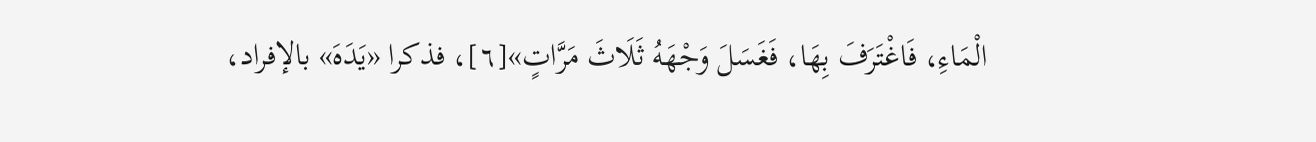الْمَاءِ، فَاغْتَرَفَ بِهَا، فَغَسَلَ وَجْهَهُ ثَلَاثَ مَرَّاتٍ»[٦]، فذكرا «يَدَهَ» بالإفراد،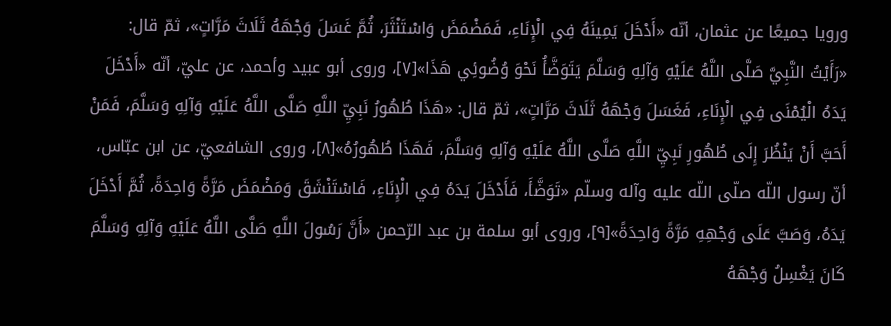ورويا جميعًا عن عثمان، أنّه «أَدْخَلَ يَمِينَهُ فِي الْإِنَاءِ، فَمَضْمَضَ وَاسْتَنْثَرَ، ثُمَّ غَسَلَ وَجْهَهُ ثَلَاثَ مَرَّاتٍ»، ثمّ قال: «رَأَيْتُ النَّبِيَّ صَلَّى اللَّهُ عَلَيْهِ وَآلِهِ وَسَلَّمَ يَتَوَضَّأُ نَحْوَ وُضُوئِي هَذَا»[٧]، وروى أبو عبيد وأحمد، عن عليّ، أنّه «أَدْخَلَ يَدَهُ الْيُمْنَى فِي الْإِنَاءِ، فَغَسَلَ وَجْهَهُ ثَلَاثَ مَرَّاتٍ»، ثمّ قال: «هَذَا طُهُورُ نَبِيِّ اللَّهِ صَلَّى اللَّهُ عَلَيْهِ وَآلِهِ وَسَلَّمَ، فَمَنْ أَحَبَّ أَنْ يَنْظُرَ إِلَى طُهُورِ نَبِيِّ اللَّهِ صَلَّى اللَّهُ عَلَيْهِ وَآلِهِ وَسَلَّمَ، فَهَذَا طُهُورُهُ»[٨]، وروى الشافعيّ، عن ابن عبّاس، أنّ رسول اللّه صلّى اللّه عليه وآله وسلّم «تَوَضَّأَ، فَأَدْخَلَ يَدَهُ فِي الْإِنَاءِ، فَاسْتَنْشَقَ وَمَضْمَضَ مَرَّةً وَاحِدَةً، ثُمَّ أَدْخَلَ يَدَهُ، وَصَبَّ عَلَى وَجْهِهِ مَرَّةً وَاحِدَةً»[٩]، وروى أبو سلمة بن عبد الرّحمن «أَنَّ رَسُولَ اللَّهِ صَلَّى اللَّهُ عَلَيْهِ وَآلِهِ وَسَلَّمَ كَانَ يَغْسِلُ وَجْهَهُ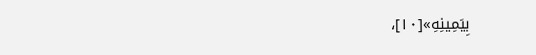بِيَمِينِهِ»[١٠]،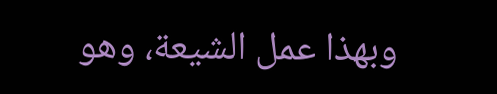وبهذا عمل الشيعة، وهو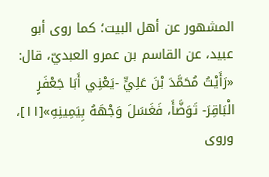المشهور عن أهل البيت؛ كما روى أبو عبيد، عن القاسم بن عمرو العبديّ، قال: «رَأَيْتُ مُحَمَّدَ بْنَ عَلِيٍّ -يَعْنِي أَبَا جَعْفَرٍ الْبَاقِرَ- تَوَضَّأَ، فَغَسَلَ وَجْهَهُ بِيَمِينِهِ»[١١]، وروى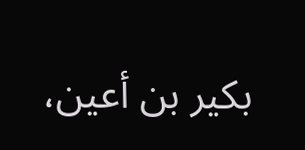بكير بن أعين،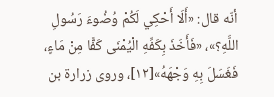أنّه قال: «أَلَا أَحْكِي لَكُمْ وُضُوءَ رَسُولِ اللَّهِ؟»، «فَأَخَذَ بِكَفِّهِ الْيُمْنَى كَفًّا مِنْ مَاءٍ، فَغَسَلَ بِهِ وَجْهَهُ»[١٢]، وروى زرارة بن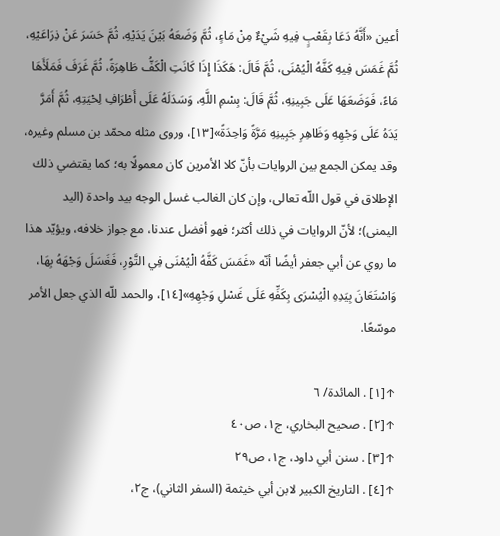أعين «أَنَّهُ دَعَا بِقَعْبٍ فِيهِ شَيْءٌ مِنْ مَاءٍ، ثُمَّ وَضَعَهُ بَيْنَ يَدَيْهِ، ثُمَّ حَسَرَ عَنْ ذِرَاعَيْهِ، ثُمَّ غَمَسَ فِيهِ كَفَّهُ الْيُمْنَى، ثُمَّ قَالَ: هَكَذَا إِذَا كَانَتِ الْكَفُّ طَاهِرَةً، ثُمَّ غَرَفَ فَمَلَأَهَا مَاءً، فَوَضَعَهَا عَلَى جَبِينِهِ، ثُمَّ قَالَ: بِسْمِ اللَّهِ، وَسَدَلَهُ عَلَى أَطْرَافِ لِحْيَتِهِ، ثُمَّ أَمَرَّ يَدَهُ عَلَى وَجْهِهِ وَظَاهِرِ جَبِينِهِ مَرَّةً وَاحِدَةً»[١٣]، وروى مثله محمّد بن مسلم وغيره، وقد يمكن الجمع بين الروايات بأنّ كلا الأمرين كان معمولًا به؛ كما يقتضي ذلك الإطلاق في قول اللّه تعالى، وإن كان الغالب غسل الوجه بيد واحدة (اليد اليمنى)؛ لأنّ الروايات في ذلك أكثر؛ فهو أفضل عندنا، مع جواز خلافه، ويؤيّد هذا ما روي عن أبي جعفر أيضًا أنّه «غَمَسَ كَفَّهُ الْيُمْنَى فِي التَّوْرِ، فَغَسَلَ وَجْهَهُ بِهَا، وَاسْتَعَانَ بِيَدِهِ الْيُسْرَى بِكَفِّهِ عَلَى غَسْلِ وَجْهِهِ»[١٤]، والحمد للّه الذي جعل الأمر موسّعًا.

↑[١] . المائدة/ ٦
↑[٢] . صحيح البخاري، ج١، ص٤٠
↑[٣] . سنن أبي داود، ج١، ص٢٩
↑[٤] . التاريخ الكبير لابن أبي خيثمة (السفر الثاني)، ج٢،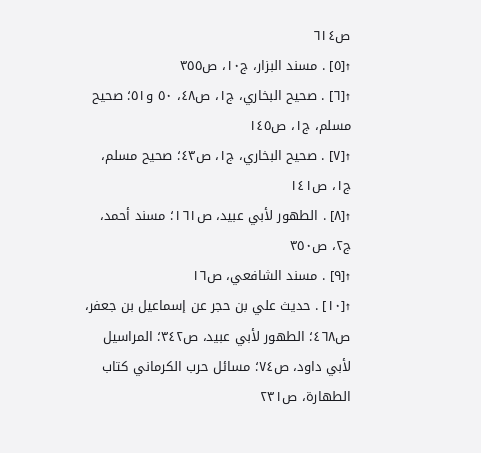ص٦١٤
↑[٥] . مسند البزار، ج١٠، ص٣٥٥
↑[٦] . صحيح البخاري، ج١، ص٤٨، ٥٠ و٥١؛ صحيح مسلم، ج١، ص١٤٥
↑[٧] . صحيح البخاري، ج١، ص٤٣؛ صحيح مسلم، ج١، ص١٤١
↑[٨] . الطهور لأبي عبيد، ص١٦١؛ مسند أحمد، ج٢، ص٣٥٠
↑[٩] . مسند الشافعي، ص١٦
↑[١٠] . حديث علي بن حجر عن إسماعيل بن جعفر، ص٤٦٨؛ الطهور لأبي عبيد، ص٣٤٢؛ المراسيل لأبي داود، ص٧٤؛ مسائل حرب الكرماني كتاب الطهارة، ص٢٣١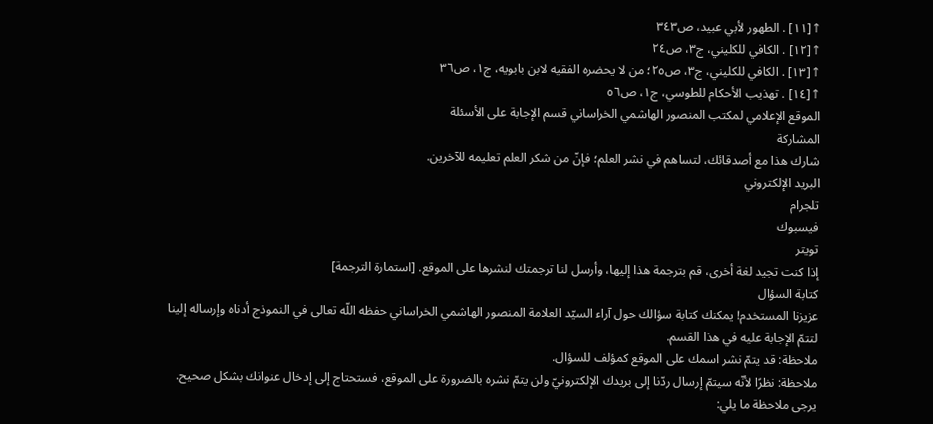↑[١١] . الطهور لأبي عبيد، ص٣٤٣
↑[١٢] . الكافي للكليني، ج٣، ص٢٤
↑[١٣] . الكافي للكليني، ج٣، ص٢٥؛ من لا يحضره الفقيه لابن بابويه، ج١، ص٣٦
↑[١٤] . تهذيب الأحكام للطوسي، ج١، ص٥٦
الموقع الإعلامي لمكتب المنصور الهاشمي الخراساني قسم الإجابة على الأسئلة
المشاركة
شارك هذا مع أصدقائك، لتساهم في نشر العلم؛ فإنّ من شكر العلم تعليمه للآخرين.
البريد الإلكتروني
تلجرام
فيسبوك
تويتر
إذا كنت تجيد لغة أخرى، قم بترجمة هذا إليها، وأرسل لنا ترجمتك لنشرها على الموقع. [استمارة الترجمة]
كتابة السؤال
عزيزنا المستخدم! يمكنك كتابة سؤالك حول آراء السيّد العلامة المنصور الهاشمي الخراساني حفظه اللّه تعالى في النموذج أدناه وإرساله إلينا لتتمّ الإجابة عليه في هذا القسم.
ملاحظة: قد يتمّ نشر اسمك على الموقع كمؤلف للسؤال.
ملاحظة: نظرًا لأنّه سيتمّ إرسال ردّنا إلى بريدك الإلكترونيّ ولن يتمّ نشره بالضرورة على الموقع، فستحتاج إلى إدخال عنوانك بشكل صحيح.
يرجى ملاحظة ما يلي: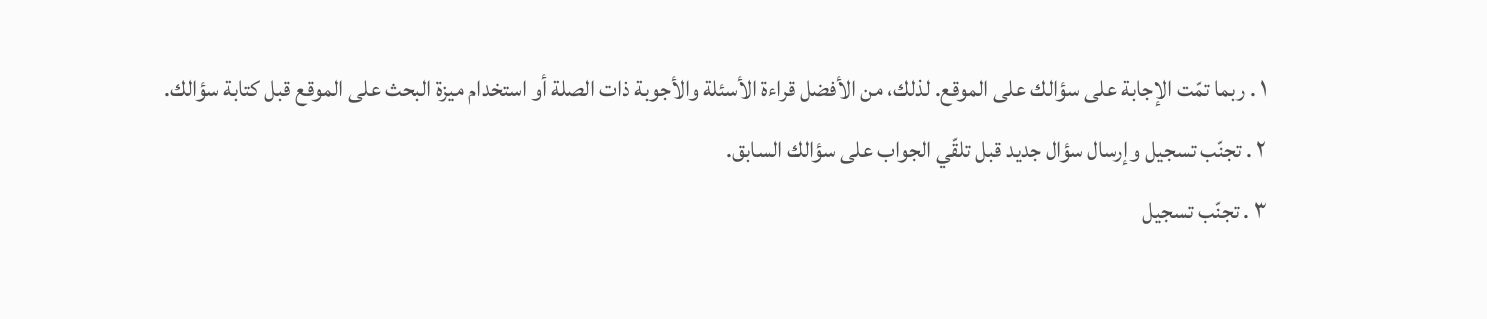١ . ربما تمّت الإجابة على سؤالك على الموقع. لذلك، من الأفضل قراءة الأسئلة والأجوبة ذات الصلة أو استخدام ميزة البحث على الموقع قبل كتابة سؤالك.
٢ . تجنّب تسجيل وإرسال سؤال جديد قبل تلقّي الجواب على سؤالك السابق.
٣ . تجنّب تسجيل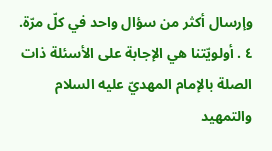وإرسال أكثر من سؤال واحد في كلّ مرّة.
٤ . أولويّتنا هي الإجابة على الأسئلة ذات الصلة بالإمام المهديّ عليه السلام والتمهيد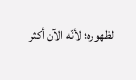لظهوره؛ لأنّه الآن أكثر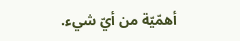أهمّيّة من أيّ شيء.